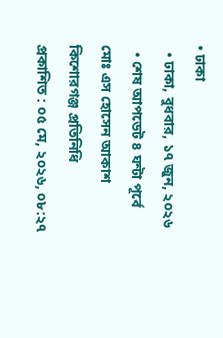• ঢাকা
  • ঢাকা, বুধবার, ১৭ জুন, ২০২৬
  • শেষ আপডেট ৪ ঘন্টা পূর্বে
মোঃ এস হোসেন আকাশ
কিশোরগঞ্জ প্রতিনিধি
প্রকাশিত : ০৫ মে, ২০২৬, ০৮:২৭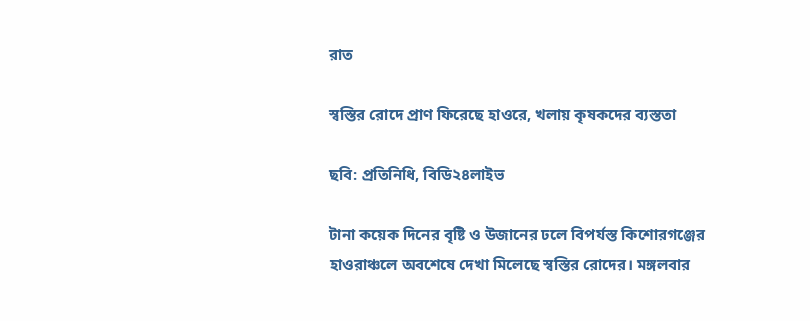রাত

স্বস্তির রোদে প্রাণ ফিরেছে হাওরে, খলায় কৃষকদের ব্যস্ততা

ছবি: প্রতিনিধি, বিডি২৪লাইভ

টানা কয়েক দিনের বৃষ্টি ও উজানের ঢলে বিপর্যস্ত কিশোরগঞ্জের হাওরাঞ্চলে অবশেষে দেখা মিলেছে স্বস্তির রোদের। মঙ্গলবার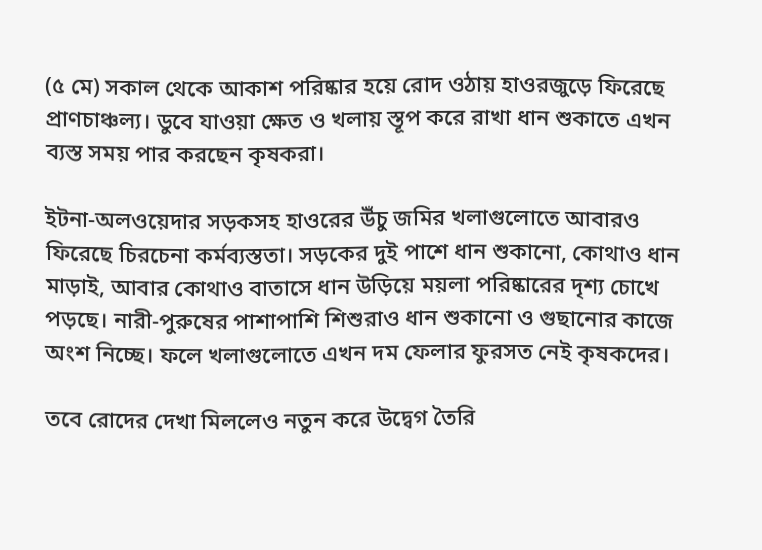(৫ মে) সকাল থেকে আকাশ পরিষ্কার হয়ে রোদ ওঠায় হাওরজুড়ে ফিরেছে প্রাণচাঞ্চল্য। ডুবে যাওয়া ক্ষেত ও খলায় স্তূপ করে রাখা ধান শুকাতে এখন ব্যস্ত সময় পার করছেন কৃষকরা।

ইটনা-অলওয়েদার সড়কসহ হাওরের উঁচু জমির খলাগুলোতে আবারও ফিরেছে চিরচেনা কর্মব্যস্ততা। সড়কের দুই পাশে ধান শুকানো, কোথাও ধান মাড়াই, আবার কোথাও বাতাসে ধান উড়িয়ে ময়লা পরিষ্কারের দৃশ্য চোখে পড়ছে। নারী-পুরুষের পাশাপাশি শিশুরাও ধান শুকানো ও গুছানোর কাজে অংশ নিচ্ছে। ফলে খলাগুলোতে এখন দম ফেলার ফুরসত নেই কৃষকদের।

তবে রোদের দেখা মিললেও নতুন করে উদ্বেগ তৈরি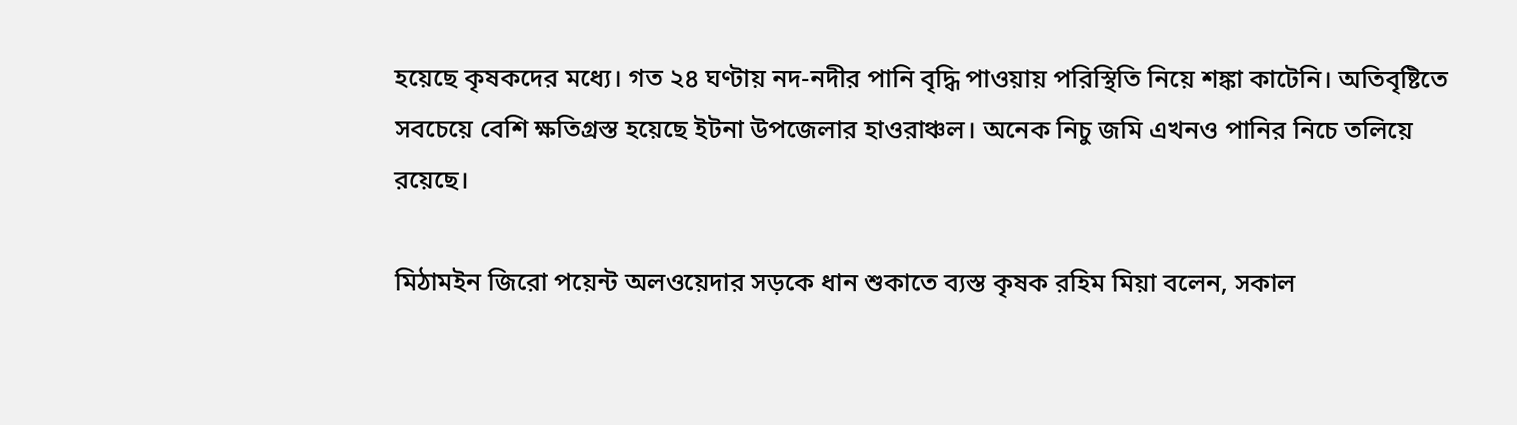হয়েছে কৃষকদের মধ্যে। গত ২৪ ঘণ্টায় নদ-নদীর পানি বৃদ্ধি পাওয়ায় পরিস্থিতি নিয়ে শঙ্কা কাটেনি। অতিবৃষ্টিতে সবচেয়ে বেশি ক্ষতিগ্রস্ত হয়েছে ইটনা উপজেলার হাওরাঞ্চল। অনেক নিচু জমি এখনও পানির নিচে তলিয়ে রয়েছে।

মিঠামইন জিরো পয়েন্ট অলওয়েদার সড়কে ধান শুকাতে ব্যস্ত কৃষক রহিম মিয়া বলেন, সকাল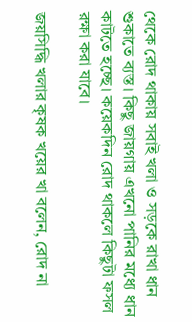থেকে রোদ থাকায় সবাই খলা ও সড়কে রাখা ধান শুকাতে ব্যস্ত। কিছু জায়গায় এখনো পানির মধ্যে ধান কাটতে হচ্ছে। কয়েকদিন রোদ থাকলে কিছুটা ফসল রক্ষা করা যাবে।

জয়সিদ্ধি খলার কৃষক খয়ের খা বলেন, রোদ না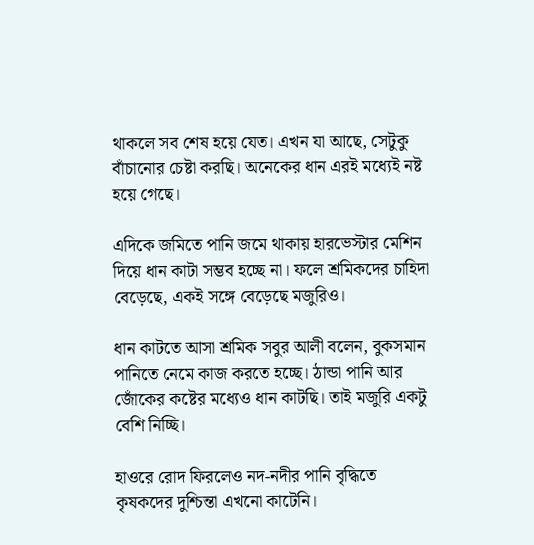থাকলে সব শেষ হয়ে যেত। এখন যা আছে, সেটুকু বাঁচানোর চেষ্টা করছি। অনেকের ধান এরই মধ্যেই নষ্ট হয়ে গেছে।

এদিকে জমিতে পানি জমে থাকায় হারভেস্টার মেশিন দিয়ে ধান কাটা সম্ভব হচ্ছে না। ফলে শ্রমিকদের চাহিদা বেড়েছে, একই সঙ্গে বেড়েছে মজুরিও।

ধান কাটতে আসা শ্রমিক সবুর আলী বলেন, বুকসমান পানিতে নেমে কাজ করতে হচ্ছে। ঠান্ডা পানি আর জোঁকের কষ্টের মধ্যেও ধান কাটছি। তাই মজুরি একটু বেশি নিচ্ছি।

হাওরে রোদ ফিরলেও নদ-নদীর পানি বৃদ্ধিতে কৃষকদের দুশ্চিন্তা এখনো কাটেনি।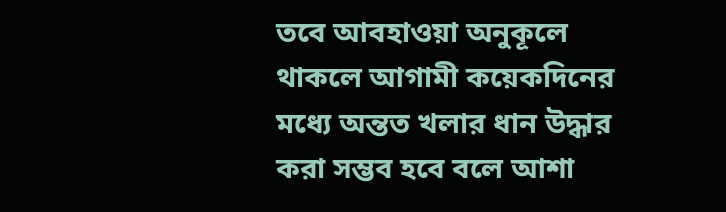তবে আবহাওয়া অনুকূলে থাকলে আগামী কয়েকদিনের মধ্যে অন্তত খলার ধান উদ্ধার করা সম্ভব হবে বলে আশা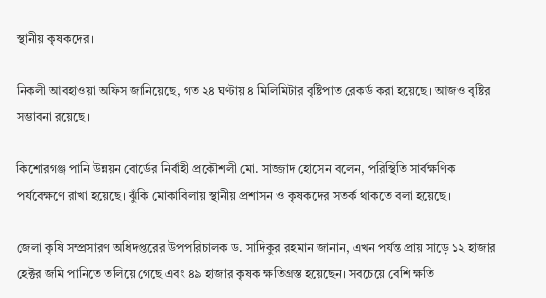স্থানীয় কৃষকদের।

নিকলী আবহাওয়া অফিস জানিয়েছে, গত ২৪ ঘণ্টায় ৪ মিলিমিটার বৃষ্টিপাত রেকর্ড করা হয়েছে। আজও বৃষ্টির সম্ভাবনা রয়েছে।

কিশোরগঞ্জ পানি উন্নয়ন বোর্ডের নির্বাহী প্রকৌশলী মো. সাজ্জাদ হোসেন বলেন, পরিস্থিতি সার্বক্ষণিক পর্যবেক্ষণে রাখা হয়েছে। ঝুঁকি মোকাবিলায় স্থানীয় প্রশাসন ও কৃষকদের সতর্ক থাকতে বলা হয়েছে।

জেলা কৃষি সম্প্রসারণ অধিদপ্তরের উপপরিচালক ড. সাদিকুর রহমান জানান, এখন পর্যন্ত প্রায় সাড়ে ১২ হাজার হেক্টর জমি পানিতে তলিয়ে গেছে এবং ৪৯ হাজার কৃষক ক্ষতিগ্রস্ত হয়েছেন। সবচেয়ে বেশি ক্ষতি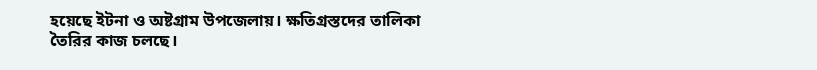হয়েছে ইটনা ও অষ্টগ্রাম উপজেলায়। ক্ষতিগ্রস্তদের তালিকা তৈরির কাজ চলছে।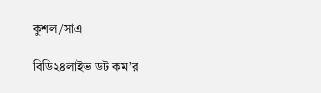কুশল/সাএ

বিডি২৪লাইভ ডট কম’র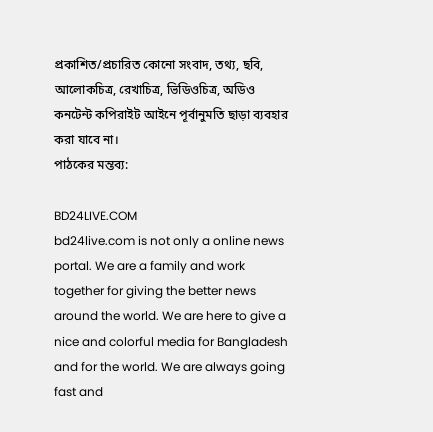প্রকাশিত/প্রচারিত কোনো সংবাদ, তথ্য, ছবি, আলোকচিত্র, রেখাচিত্র, ভিডিওচিত্র, অডিও কনটেন্ট কপিরাইট আইনে পূর্বানুমতি ছাড়া ব্যবহার করা যাবে না।
পাঠকের মন্তব্য:

BD24LIVE.COM
bd24live.com is not only a online news portal. We are a family and work together for giving the better news around the world. We are here to give a nice and colorful media for Bangladesh and for the world. We are always going fast and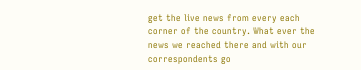get the live news from every each corner of the country. What ever the news we reached there and with our correspondents go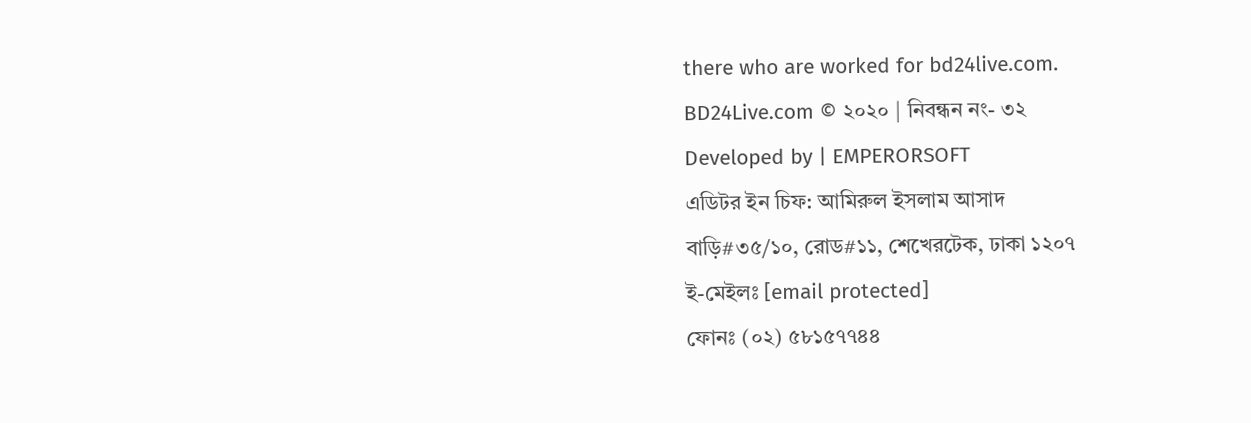there who are worked for bd24live.com.
BD24Live.com © ২০২০ | নিবন্ধন নং- ৩২
Developed by | EMPERORSOFT
এডিটর ইন চিফ: আমিরুল ইসলাম আসাদ
বাড়ি#৩৫/১০, রোড#১১, শেখেরটেক, ঢাকা ১২০৭
ই-মেইলঃ [email protected]
ফোনঃ (০২) ৫৮১৫৭৭৪৪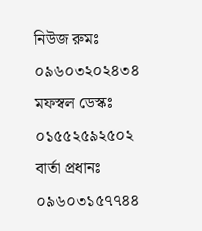নিউজ রুমঃ ০৯৬০৩২০২৪৩৪
মফস্বল ডেস্কঃ ০১৫৫২৫৯২৫০২
বার্তা প্রধানঃ ০৯৬০৩১৫৭৭৪৪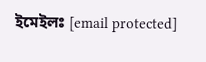ইমেইলঃ [email protected]